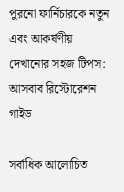পুরনো ফার্নিচারকে নতুন এবং আকর্ষণীয় দেখানোর সহজ টিপস: আসবাব রিস্টোরেশন গাইড

সর্বাধিক আলোচিত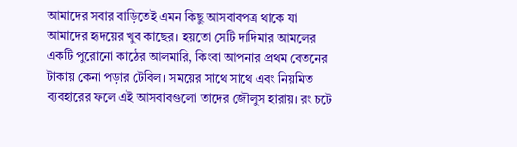আমাদের সবার বাড়িতেই এমন কিছু আসবাবপত্র থাকে যা আমাদের হৃদয়ের খুব কাছের। হয়তো সেটি দাদিমার আমলের একটি পুরোনো কাঠের আলমারি, কিংবা আপনার প্রথম বেতনের টাকায় কেনা পড়ার টেবিল। সময়ের সাথে সাথে এবং নিয়মিত ব্যবহারের ফলে এই আসবাবগুলো তাদের জৌলুস হারায়। রং চটে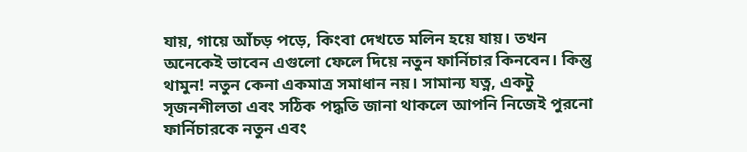যায়, গায়ে আঁচড় পড়ে, কিংবা দেখতে মলিন হয়ে যায়। তখন অনেকেই ভাবেন এগুলো ফেলে দিয়ে নতুন ফার্নিচার কিনবেন। কিন্তু থামুন! নতুন কেনা একমাত্র সমাধান নয়। সামান্য যত্ন, একটু সৃজনশীলতা এবং সঠিক পদ্ধতি জানা থাকলে আপনি নিজেই পুরনো ফার্নিচারকে নতুন এবং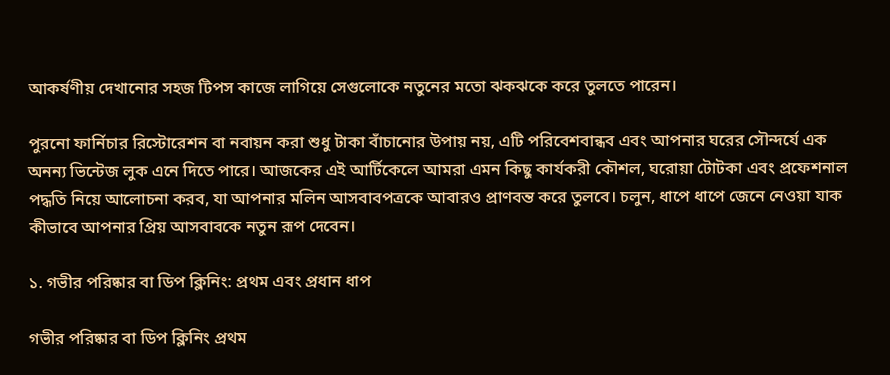আকর্ষণীয় দেখানোর সহজ টিপস কাজে লাগিয়ে সেগুলোকে নতুনের মতো ঝকঝকে করে তুলতে পারেন।

পুরনো ফার্নিচার রিস্টোরেশন বা নবায়ন করা শুধু টাকা বাঁচানোর উপায় নয়, এটি পরিবেশবান্ধব এবং আপনার ঘরের সৌন্দর্যে এক অনন্য ভিন্টেজ লুক এনে দিতে পারে। আজকের এই আর্টিকেলে আমরা এমন কিছু কার্যকরী কৌশল, ঘরোয়া টোটকা এবং প্রফেশনাল পদ্ধতি নিয়ে আলোচনা করব, যা আপনার মলিন আসবাবপত্রকে আবারও প্রাণবন্ত করে তুলবে। চলুন, ধাপে ধাপে জেনে নেওয়া যাক কীভাবে আপনার প্রিয় আসবাবকে নতুন রূপ দেবেন।

১. গভীর পরিষ্কার বা ডিপ ক্লিনিং: প্রথম এবং প্রধান ধাপ

গভীর পরিষ্কার বা ডিপ ক্লিনিং প্রথম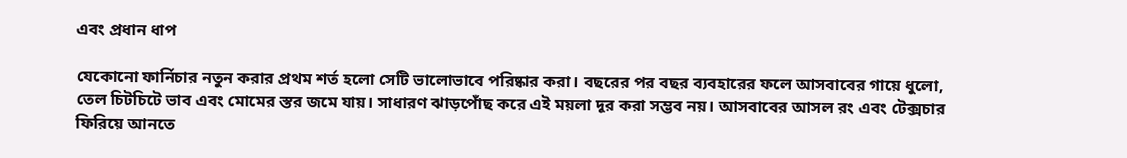এবং প্রধান ধাপ

যেকোনো ফার্নিচার নতুন করার প্রথম শর্ত হলো সেটি ভালোভাবে পরিষ্কার করা। বছরের পর বছর ব্যবহারের ফলে আসবাবের গায়ে ধুলো, তেল চিটচিটে ভাব এবং মোমের স্তর জমে যায়। সাধারণ ঝাড়পোঁছ করে এই ময়লা দূর করা সম্ভব নয়। আসবাবের আসল রং এবং টেক্সচার ফিরিয়ে আনতে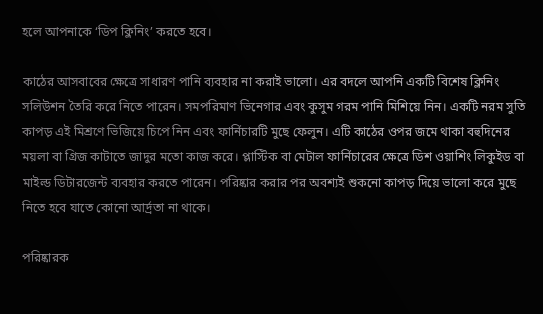হলে আপনাকে ‘ডিপ ক্লিনিং’ করতে হবে।

কাঠের আসবাবের ক্ষেত্রে সাধারণ পানি ব্যবহার না করাই ভালো। এর বদলে আপনি একটি বিশেষ ক্লিনিং সলিউশন তৈরি করে নিতে পারেন। সমপরিমাণ ভিনেগার এবং কুসুম গরম পানি মিশিয়ে নিন। একটি নরম সুতি কাপড় এই মিশ্রণে ভিজিয়ে চিপে নিন এবং ফার্নিচারটি মুছে ফেলুন। এটি কাঠের ওপর জমে থাকা বহুদিনের ময়লা বা গ্রিজ কাটাতে জাদুর মতো কাজ করে। প্লাস্টিক বা মেটাল ফার্নিচারের ক্ষেত্রে ডিশ ওয়াশিং লিকুইড বা মাইল্ড ডিটারজেন্ট ব্যবহার করতে পারেন। পরিষ্কার করার পর অবশ্যই শুকনো কাপড় দিয়ে ভালো করে মুছে নিতে হবে যাতে কোনো আর্দ্রতা না থাকে।

পরিষ্কারক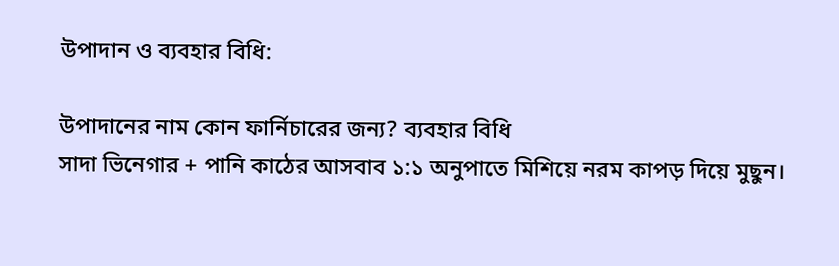উপাদান ও ব্যবহার বিধি:

উপাদানের নাম কোন ফার্নিচারের জন্য? ব্যবহার বিধি
সাদা ভিনেগার + পানি কাঠের আসবাব ১:১ অনুপাতে মিশিয়ে নরম কাপড় দিয়ে মুছুন।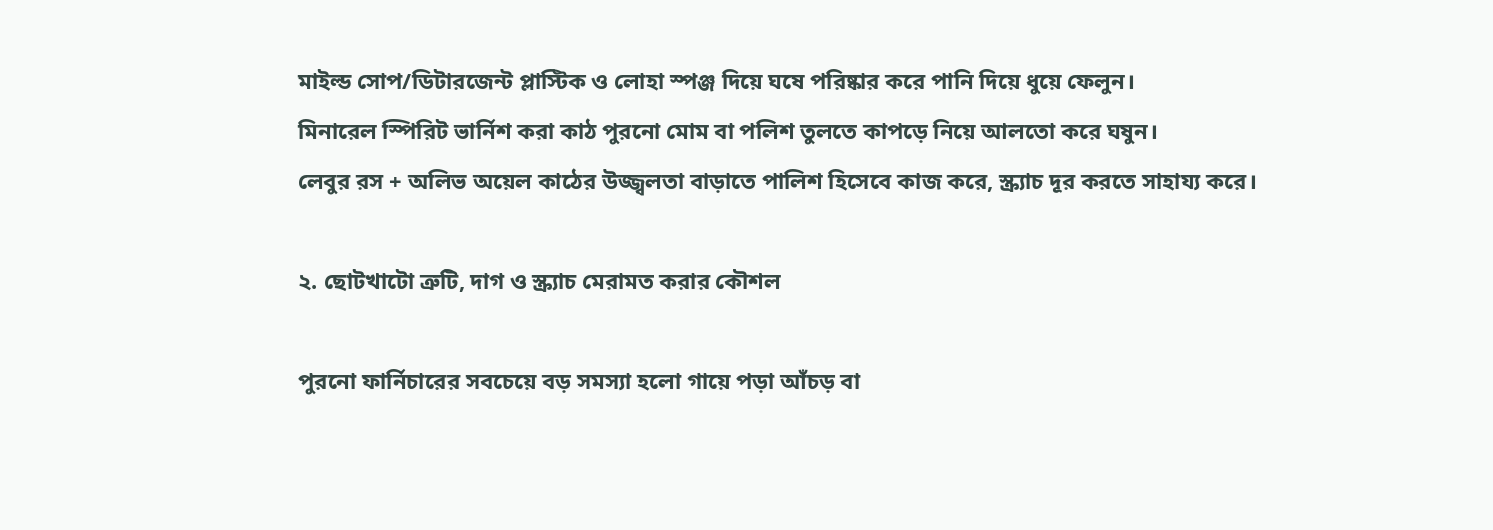মাইল্ড সোপ/ডিটারজেন্ট প্লাস্টিক ও লোহা স্পঞ্জ দিয়ে ঘষে পরিষ্কার করে পানি দিয়ে ধুয়ে ফেলুন।
মিনারেল স্পিরিট ভার্নিশ করা কাঠ পুরনো মোম বা পলিশ তুলতে কাপড়ে নিয়ে আলতো করে ঘষুন।
লেবুর রস + অলিভ অয়েল কাঠের উজ্জ্বলতা বাড়াতে পালিশ হিসেবে কাজ করে, স্ক্র্যাচ দূর করতে সাহায্য করে।

২. ছোটখাটো ত্রুটি, দাগ ও স্ক্র্যাচ মেরামত করার কৌশল

পুরনো ফার্নিচারের সবচেয়ে বড় সমস্যা হলো গায়ে পড়া আঁচড় বা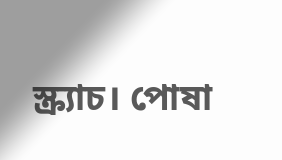স্ক্র্যাচ। পোষা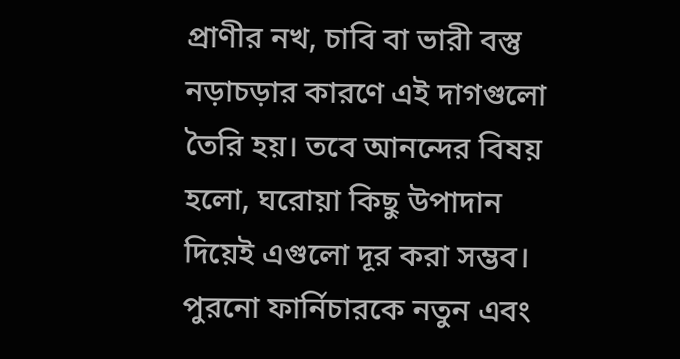প্রাণীর নখ, চাবি বা ভারী বস্তু নড়াচড়ার কারণে এই দাগগুলো তৈরি হয়। তবে আনন্দের বিষয় হলো, ঘরোয়া কিছু উপাদান দিয়েই এগুলো দূর করা সম্ভব। পুরনো ফার্নিচারকে নতুন এবং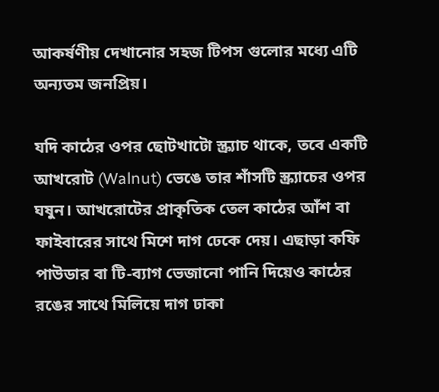আকর্ষণীয় দেখানোর সহজ টিপস গুলোর মধ্যে এটি অন্যতম জনপ্রিয়।

যদি কাঠের ওপর ছোটখাটো স্ক্র্যাচ থাকে, তবে একটি আখরোট (Walnut) ভেঙে তার শাঁসটি স্ক্র্যাচের ওপর ঘষুন। আখরোটের প্রাকৃতিক তেল কাঠের আঁশ বা ফাইবারের সাথে মিশে দাগ ঢেকে দেয়। এছাড়া কফি পাউডার বা টি-ব্যাগ ভেজানো পানি দিয়েও কাঠের রঙের সাথে মিলিয়ে দাগ ঢাকা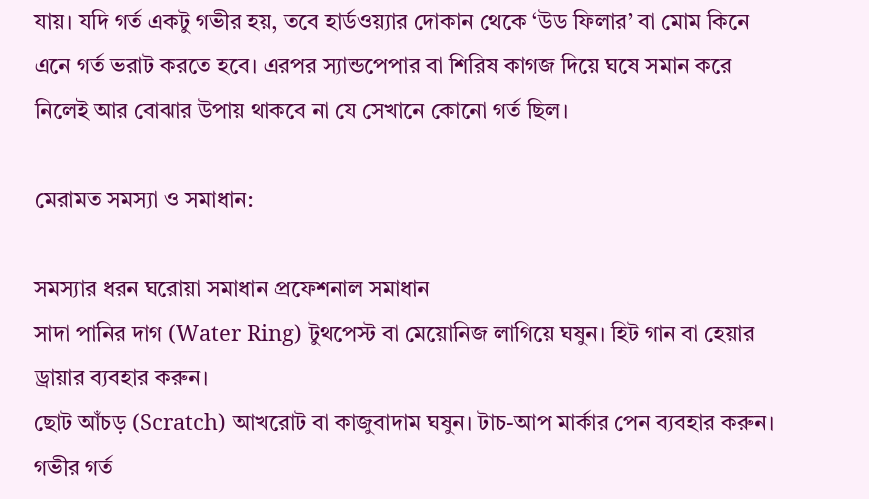যায়। যদি গর্ত একটু গভীর হয়, তবে হার্ডওয়্যার দোকান থেকে ‘উড ফিলার’ বা মোম কিনে এনে গর্ত ভরাট করতে হবে। এরপর স্যান্ডপেপার বা শিরিষ কাগজ দিয়ে ঘষে সমান করে নিলেই আর বোঝার উপায় থাকবে না যে সেখানে কোনো গর্ত ছিল।

মেরামত সমস্যা ও সমাধান:

সমস্যার ধরন ঘরোয়া সমাধান প্রফেশনাল সমাধান
সাদা পানির দাগ (Water Ring) টুথপেস্ট বা মেয়োনিজ লাগিয়ে ঘষুন। হিট গান বা হেয়ার ড্রায়ার ব্যবহার করুন।
ছোট আঁচড় (Scratch) আখরোট বা কাজুবাদাম ঘষুন। টাচ-আপ মার্কার পেন ব্যবহার করুন।
গভীর গর্ত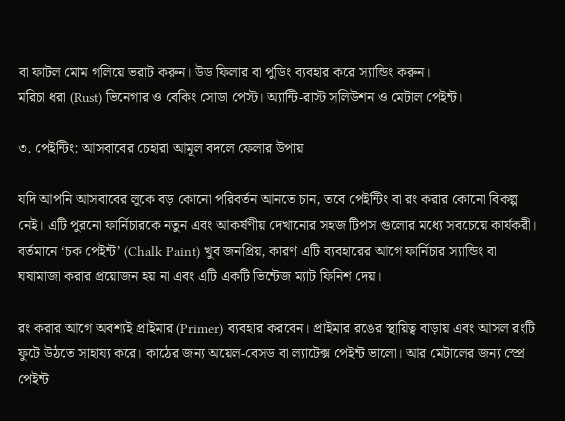বা ফাটল মোম গলিয়ে ভরাট করুন। উড ফিলার বা পুডিং ব্যবহার করে স্যান্ডিং করুন।
মরিচা ধরা (Rust) ভিনেগার ও বেকিং সোডা পেস্ট। অ্যান্টি-রাস্ট সলিউশন ও মেটাল পেইন্ট।

৩. পেইন্টিং: আসবাবের চেহারা আমূল বদলে ফেলার উপায়

যদি আপনি আসবাবের লুকে বড় কোনো পরিবর্তন আনতে চান, তবে পেইন্টিং বা রং করার কোনো বিকল্প নেই। এটি পুরনো ফার্নিচারকে নতুন এবং আকর্ষণীয় দেখানোর সহজ টিপস গুলোর মধ্যে সবচেয়ে কার্যকরী। বর্তমানে ‘চক পেইন্ট’ (Chalk Paint) খুব জনপ্রিয়, কারণ এটি ব্যবহারের আগে ফার্নিচার স্যান্ডিং বা ঘষামাজা করার প্রয়োজন হয় না এবং এটি একটি ভিন্টেজ ম্যাট ফিনিশ দেয়।

রং করার আগে অবশ্যই প্রাইমার (Primer) ব্যবহার করবেন। প্রাইমার রঙের স্থায়িত্ব বাড়ায় এবং আসল রংটি ফুটে উঠতে সাহায্য করে। কাঠের জন্য অয়েল-বেসড বা ল্যাটেক্স পেইন্ট ভালো। আর মেটালের জন্য স্প্রে পেইন্ট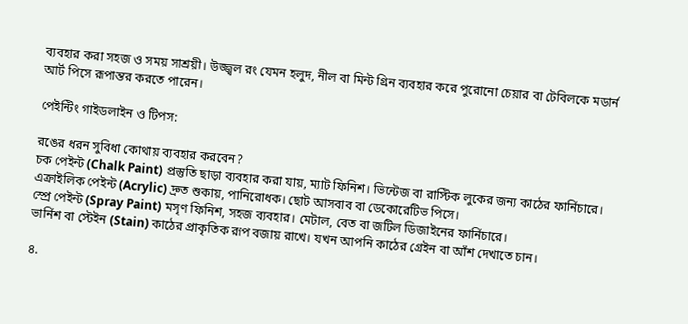ব্যবহার করা সহজ ও সময় সাশ্রয়ী। উজ্জ্বল রং যেমন হলুদ, নীল বা মিন্ট গ্রিন ব্যবহার করে পুরোনো চেয়ার বা টেবিলকে মডার্ন আর্ট পিসে রূপান্তর করতে পারেন।

পেইন্টিং গাইডলাইন ও টিপস:

রঙের ধরন সুবিধা কোথায় ব্যবহার করবেন?
চক পেইন্ট (Chalk Paint) প্রস্তুতি ছাড়া ব্যবহার করা যায়, ম্যাট ফিনিশ। ভিন্টেজ বা রাস্টিক লুকের জন্য কাঠের ফার্নিচারে।
এক্রাইলিক পেইন্ট (Acrylic) দ্রুত শুকায়, পানিরোধক। ছোট আসবাব বা ডেকোরেটিভ পিসে।
স্প্রে পেইন্ট (Spray Paint) মসৃণ ফিনিশ, সহজ ব্যবহার। মেটাল, বেত বা জটিল ডিজাইনের ফার্নিচারে।
ভার্নিশ বা স্টেইন (Stain) কাঠের প্রাকৃতিক রূপ বজায় রাখে। যখন আপনি কাঠের গ্রেইন বা আঁশ দেখাতে চান।

৪.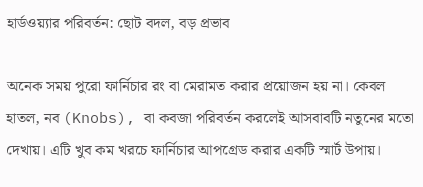হার্ডওয়্যার পরিবর্তন: ছোট বদল, বড় প্রভাব

অনেক সময় পুরো ফার্নিচার রং বা মেরামত করার প্রয়োজন হয় না। কেবল হাতল, নব (Knobs), বা কবজা পরিবর্তন করলেই আসবাবটি নতুনের মতো দেখায়। এটি খুব কম খরচে ফার্নিচার আপগ্রেড করার একটি স্মার্ট উপায়।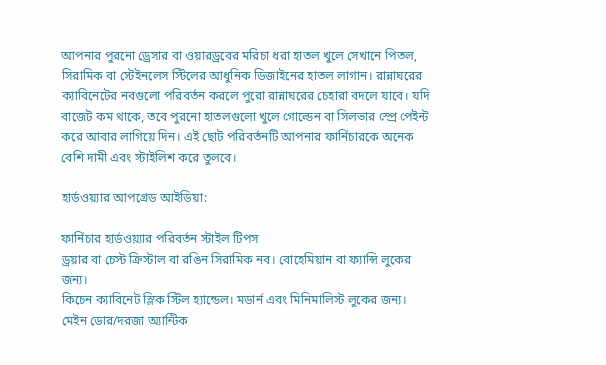আপনার পুরনো ড্রেসার বা ওয়ারড্রবের মরিচা ধরা হাতল খুলে সেখানে পিতল, সিরামিক বা স্টেইনলেস স্টিলের আধুনিক ডিজাইনের হাতল লাগান। রান্নাঘরের ক্যাবিনেটের নবগুলো পরিবর্তন করলে পুরো রান্নাঘরের চেহারা বদলে যাবে। যদি বাজেট কম থাকে, তবে পুরনো হাতলগুলো খুলে গোল্ডেন বা সিলভার স্প্রে পেইন্ট করে আবার লাগিয়ে দিন। এই ছোট পরিবর্তনটি আপনার ফার্নিচারকে অনেক বেশি দামী এবং স্টাইলিশ করে তুলবে।

হার্ডওয়্যার আপগ্রেড আইডিয়া:

ফার্নিচার হার্ডওয়্যার পরিবর্তন স্টাইল টিপস
ড্রয়ার বা চেস্ট ক্রিস্টাল বা রঙিন সিরামিক নব। বোহেমিয়ান বা ফ্যান্সি লুকের জন্য।
কিচেন ক্যাবিনেট স্লিক স্টিল হ্যান্ডেল। মডার্ন এবং মিনিমালিস্ট লুকের জন্য।
মেইন ডোর/দরজা অ্যান্টিক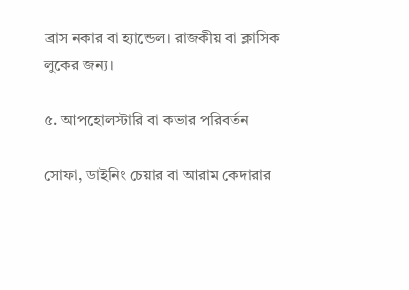ব্রাস নকার বা হ্যান্ডেল। রাজকীয় বা ক্লাসিক লুকের জন্য।

৫. আপহোলস্টারি বা কভার পরিবর্তন

সোফা, ডাইনিং চেয়ার বা আরাম কেদারার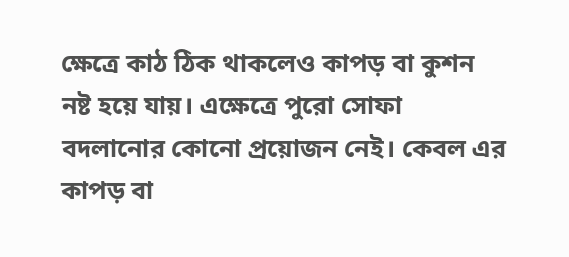ক্ষেত্রে কাঠ ঠিক থাকলেও কাপড় বা কুশন নষ্ট হয়ে যায়। এক্ষেত্রে পুরো সোফা বদলানোর কোনো প্রয়োজন নেই। কেবল এর কাপড় বা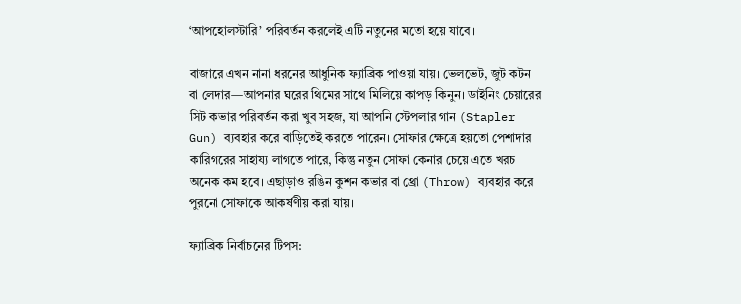‘আপহোলস্টারি’ পরিবর্তন করলেই এটি নতুনের মতো হয়ে যাবে।

বাজারে এখন নানা ধরনের আধুনিক ফ্যাব্রিক পাওয়া যায়। ভেলভেট, জুট কটন বা লেদার—আপনার ঘরের থিমের সাথে মিলিয়ে কাপড় কিনুন। ডাইনিং চেয়ারের সিট কভার পরিবর্তন করা খুব সহজ, যা আপনি স্টেপলার গান (Stapler Gun) ব্যবহার করে বাড়িতেই করতে পারেন। সোফার ক্ষেত্রে হয়তো পেশাদার কারিগরের সাহায্য লাগতে পারে, কিন্তু নতুন সোফা কেনার চেয়ে এতে খরচ অনেক কম হবে। এছাড়াও রঙিন কুশন কভার বা থ্রো (Throw) ব্যবহার করে পুরনো সোফাকে আকর্ষণীয় করা যায়।

ফ্যাব্রিক নির্বাচনের টিপস: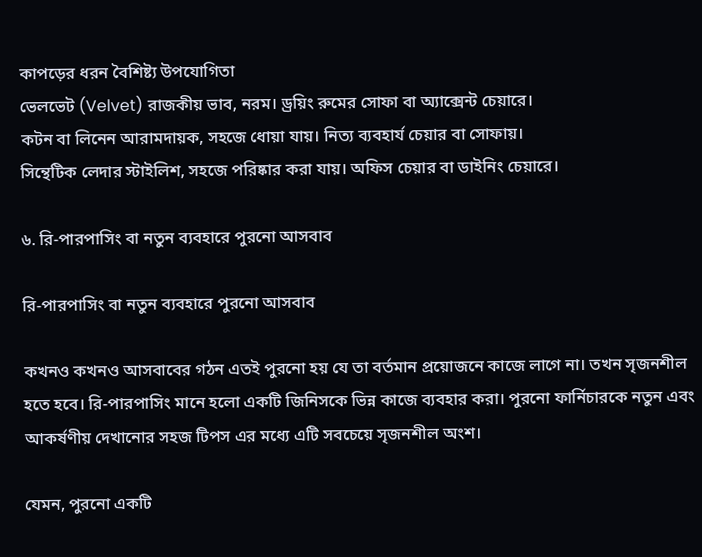কাপড়ের ধরন বৈশিষ্ট্য উপযোগিতা
ভেলভেট (Velvet) রাজকীয় ভাব, নরম। ড্রয়িং রুমের সোফা বা অ্যাক্সেন্ট চেয়ারে।
কটন বা লিনেন আরামদায়ক, সহজে ধোয়া যায়। নিত্য ব্যবহার্য চেয়ার বা সোফায়।
সিন্থেটিক লেদার স্টাইলিশ, সহজে পরিষ্কার করা যায়। অফিস চেয়ার বা ডাইনিং চেয়ারে।

৬. রি-পারপাসিং বা নতুন ব্যবহারে পুরনো আসবাব

রি-পারপাসিং বা নতুন ব্যবহারে পুরনো আসবাব

কখনও কখনও আসবাবের গঠন এতই পুরনো হয় যে তা বর্তমান প্রয়োজনে কাজে লাগে না। তখন সৃজনশীল হতে হবে। রি-পারপাসিং মানে হলো একটি জিনিসকে ভিন্ন কাজে ব্যবহার করা। পুরনো ফার্নিচারকে নতুন এবং আকর্ষণীয় দেখানোর সহজ টিপস এর মধ্যে এটি সবচেয়ে সৃজনশীল অংশ।

যেমন, পুরনো একটি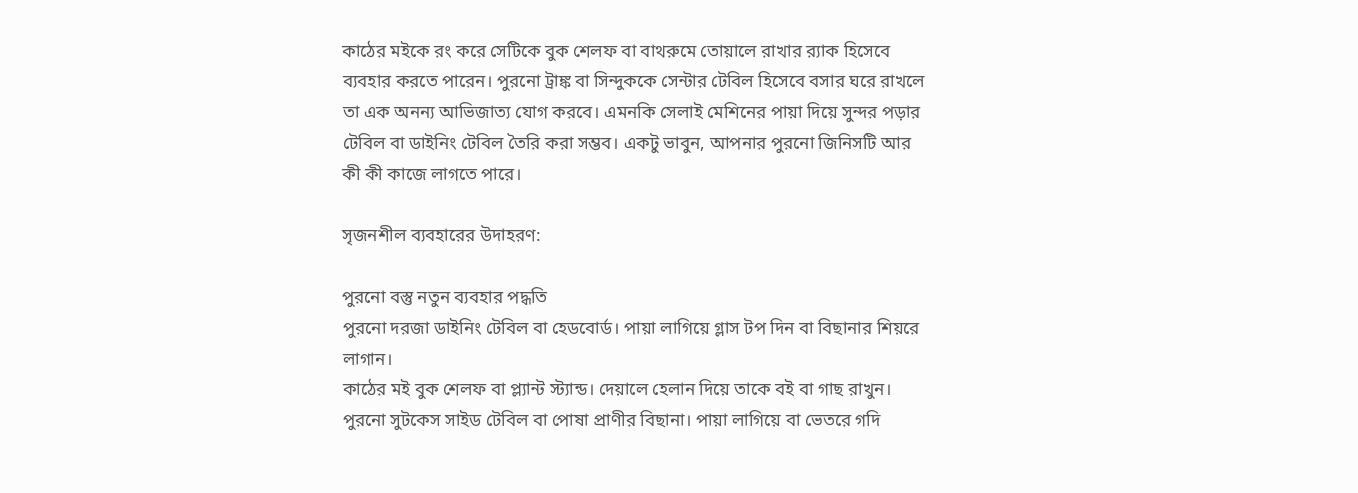কাঠের মইকে রং করে সেটিকে বুক শেলফ বা বাথরুমে তোয়ালে রাখার র‍্যাক হিসেবে ব্যবহার করতে পারেন। পুরনো ট্রাঙ্ক বা সিন্দুককে সেন্টার টেবিল হিসেবে বসার ঘরে রাখলে তা এক অনন্য আভিজাত্য যোগ করবে। এমনকি সেলাই মেশিনের পায়া দিয়ে সুন্দর পড়ার টেবিল বা ডাইনিং টেবিল তৈরি করা সম্ভব। একটু ভাবুন, আপনার পুরনো জিনিসটি আর কী কী কাজে লাগতে পারে।

সৃজনশীল ব্যবহারের উদাহরণ:

পুরনো বস্তু নতুন ব্যবহার পদ্ধতি
পুরনো দরজা ডাইনিং টেবিল বা হেডবোর্ড। পায়া লাগিয়ে গ্লাস টপ দিন বা বিছানার শিয়রে লাগান।
কাঠের মই বুক শেলফ বা প্ল্যান্ট স্ট্যান্ড। দেয়ালে হেলান দিয়ে তাকে বই বা গাছ রাখুন।
পুরনো সুটকেস সাইড টেবিল বা পোষা প্রাণীর বিছানা। পায়া লাগিয়ে বা ভেতরে গদি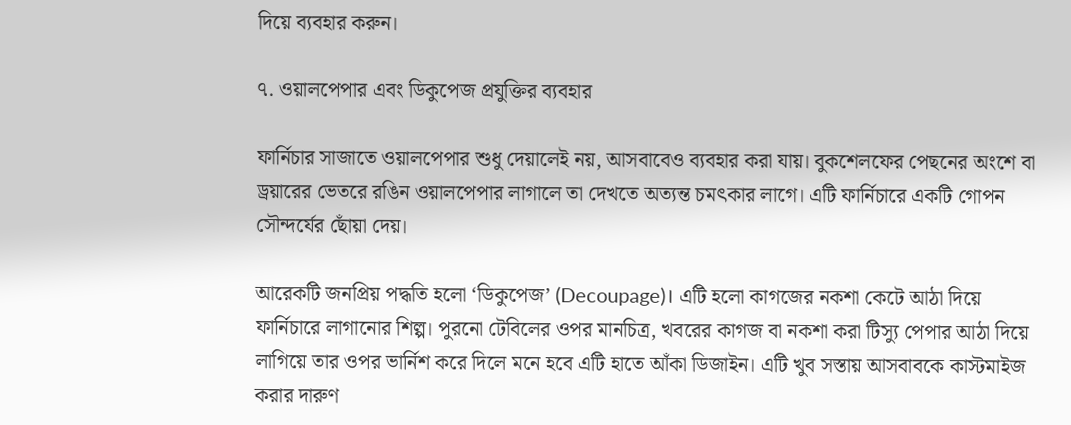দিয়ে ব্যবহার করুন।

৭. ওয়ালপেপার এবং ডিকুপেজ প্রযুক্তির ব্যবহার

ফার্নিচার সাজাতে ওয়ালপেপার শুধু দেয়ালেই নয়, আসবাবেও ব্যবহার করা যায়। বুকশেলফের পেছনের অংশে বা ড্রয়ারের ভেতরে রঙিন ওয়ালপেপার লাগালে তা দেখতে অত্যন্ত চমৎকার লাগে। এটি ফার্নিচারে একটি গোপন সৌন্দর্যের ছোঁয়া দেয়।

আরেকটি জনপ্রিয় পদ্ধতি হলো ‘ডিকুপেজ’ (Decoupage)। এটি হলো কাগজের নকশা কেটে আঠা দিয়ে ফার্নিচারে লাগানোর শিল্প। পুরনো টেবিলের ওপর মানচিত্র, খবরের কাগজ বা নকশা করা টিস্যু পেপার আঠা দিয়ে লাগিয়ে তার ওপর ভার্নিশ করে দিলে মনে হবে এটি হাতে আঁকা ডিজাইন। এটি খুব সস্তায় আসবাবকে কাস্টমাইজ করার দারুণ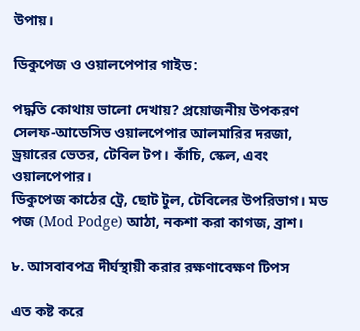উপায়।

ডিকুপেজ ও ওয়ালপেপার গাইড:

পদ্ধতি কোথায় ভালো দেখায়? প্রয়োজনীয় উপকরণ
সেলফ-আডেসিভ ওয়ালপেপার আলমারির দরজা, ড্রয়ারের ভেতর, টেবিল টপ। কাঁচি, স্কেল, এবং ওয়ালপেপার।
ডিকুপেজ কাঠের ট্রে, ছোট টুল, টেবিলের উপরিভাগ। মড পজ (Mod Podge) আঠা, নকশা করা কাগজ, ব্রাশ।

৮. আসবাবপত্র দীর্ঘস্থায়ী করার রক্ষণাবেক্ষণ টিপস

এত কষ্ট করে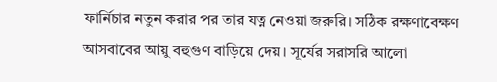ফার্নিচার নতুন করার পর তার যত্ন নেওয়া জরুরি। সঠিক রক্ষণাবেক্ষণ আসবাবের আয়ু বহুগুণ বাড়িয়ে দেয়। সূর্যের সরাসরি আলো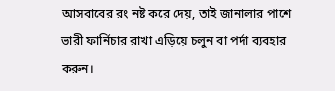আসবাবের রং নষ্ট করে দেয়, তাই জানালার পাশে ভারী ফার্নিচার রাখা এড়িয়ে চলুন বা পর্দা ব্যবহার করুন।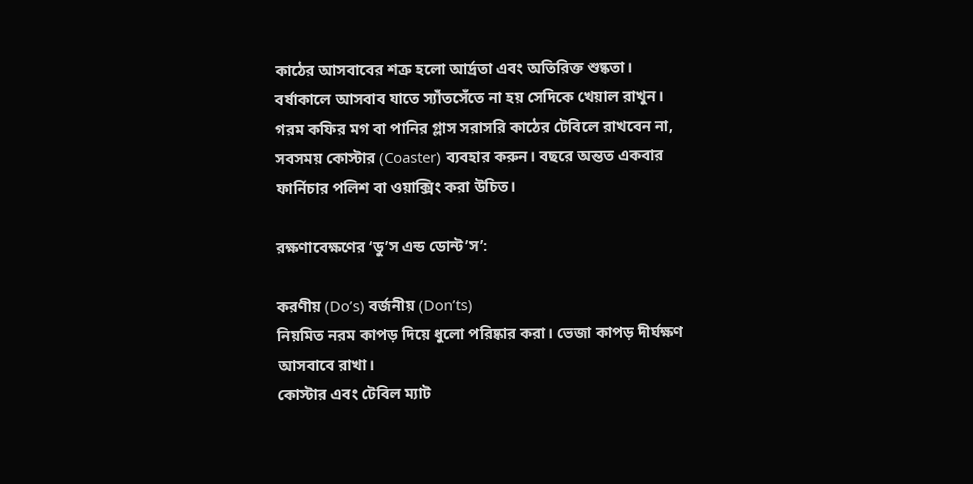কাঠের আসবাবের শত্রু হলো আর্দ্রতা এবং অতিরিক্ত শুষ্কতা। বর্ষাকালে আসবাব যাতে স্যাঁতসেঁতে না হয় সেদিকে খেয়াল রাখুন। গরম কফির মগ বা পানির গ্লাস সরাসরি কাঠের টেবিলে রাখবেন না, সবসময় কোস্টার (Coaster) ব্যবহার করুন। বছরে অন্তত একবার ফার্নিচার পলিশ বা ওয়াক্সিং করা উচিত।

রক্ষণাবেক্ষণের ‘ডু’স এন্ড ডোন্ট’স’:

করণীয় (Do’s) বর্জনীয় (Don’ts)
নিয়মিত নরম কাপড় দিয়ে ধুলো পরিষ্কার করা। ভেজা কাপড় দীর্ঘক্ষণ আসবাবে রাখা।
কোস্টার এবং টেবিল ম্যাট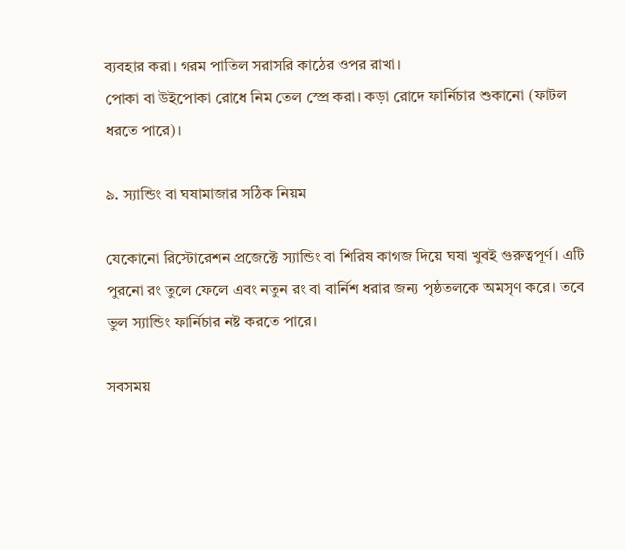ব্যবহার করা। গরম পাতিল সরাসরি কাঠের ওপর রাখা।
পোকা বা উইপোকা রোধে নিম তেল স্প্রে করা। কড়া রোদে ফার্নিচার শুকানো (ফাটল ধরতে পারে)।

৯. স্যান্ডিং বা ঘষামাজার সঠিক নিয়ম

যেকোনো রিস্টোরেশন প্রজেক্টে স্যান্ডিং বা শিরিষ কাগজ দিয়ে ঘষা খুবই গুরুত্বপূর্ণ। এটি পুরনো রং তুলে ফেলে এবং নতুন রং বা বার্নিশ ধরার জন্য পৃষ্ঠতলকে অমসৃণ করে। তবে ভুল স্যান্ডিং ফার্নিচার নষ্ট করতে পারে।

সবসময়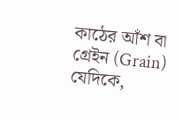কাঠের আঁশ বা গ্রেইন (Grain) যেদিকে,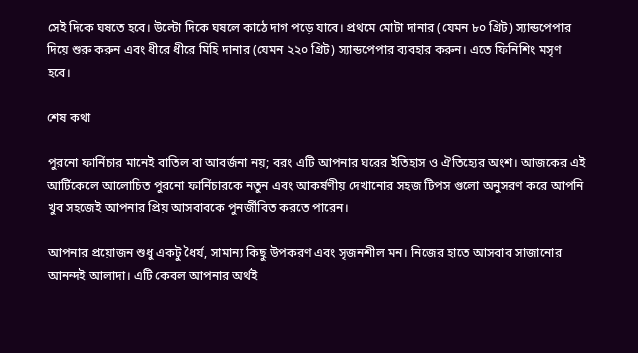সেই দিকে ঘষতে হবে। উল্টো দিকে ঘষলে কাঠে দাগ পড়ে যাবে। প্রথমে মোটা দানার (যেমন ৮০ গ্রিট) স্যান্ডপেপার দিয়ে শুরু করুন এবং ধীরে ধীরে মিহি দানার (যেমন ২২০ গ্রিট) স্যান্ডপেপার ব্যবহার করুন। এতে ফিনিশিং মসৃণ হবে।

শেষ কথা

পুরনো ফার্নিচার মানেই বাতিল বা আবর্জনা নয়; বরং এটি আপনার ঘরের ইতিহাস ও ঐতিহ্যের অংশ। আজকের এই আর্টিকেলে আলোচিত পুরনো ফার্নিচারকে নতুন এবং আকর্ষণীয় দেখানোর সহজ টিপস গুলো অনুসরণ করে আপনি খুব সহজেই আপনার প্রিয় আসবাবকে পুনর্জীবিত করতে পারেন।

আপনার প্রয়োজন শুধু একটু ধৈর্য, সামান্য কিছু উপকরণ এবং সৃজনশীল মন। নিজের হাতে আসবাব সাজানোর আনন্দই আলাদা। এটি কেবল আপনার অর্থই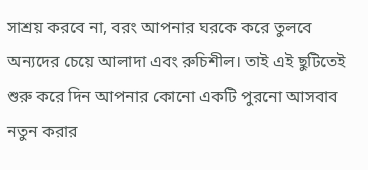সাশ্রয় করবে না, বরং আপনার ঘরকে করে তুলবে অন্যদের চেয়ে আলাদা এবং রুচিশীল। তাই এই ছুটিতেই শুরু করে দিন আপনার কোনো একটি পুরনো আসবাব নতুন করার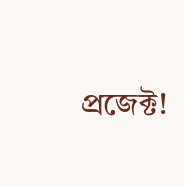প্রজেক্ট!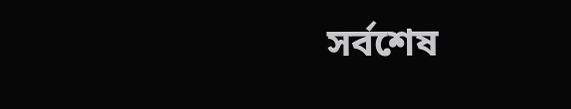সর্বশেষ